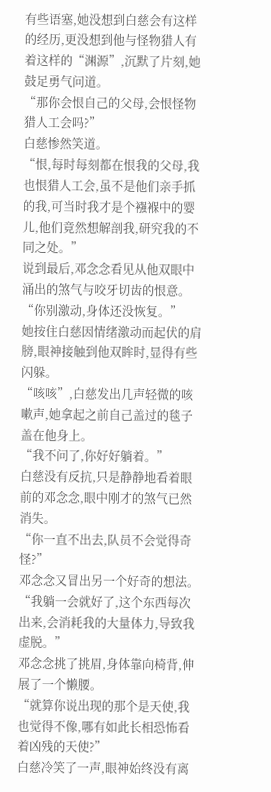有些语塞,她没想到白慈会有这样的经历,更没想到他与怪物猎人有着这样的“渊源”,沉默了片刻,她鼓足勇气问道。
“那你会恨自己的父母,会恨怪物猎人工会吗?”
白慈惨然笑道。
“恨,每时每刻都在恨我的父母,我也恨猎人工会,虽不是他们亲手抓的我,可当时我才是个襁褓中的婴儿,他们竟然想解剖我,研究我的不同之处。”
说到最后,邓念念看见从他双眼中涌出的煞气与咬牙切齿的恨意。
“你别激动,身体还没恢复。”
她按住白慈因情绪激动而起伏的肩膀,眼神接触到他双眸时,显得有些闪躲。
“咳咳”,白慈发出几声轻微的咳嗽声,她拿起之前自己盖过的毯子盖在他身上。
“我不问了,你好好躺着。”
白慈没有反抗,只是静静地看着眼前的邓念念,眼中刚才的煞气已然消失。
“你一直不出去,队员不会觉得奇怪?”
邓念念又冒出另一个好奇的想法。
“我躺一会就好了,这个东西每次出来,会消耗我的大量体力,导致我虚脱。”
邓念念挑了挑眉,身体靠向椅背,伸展了一个懒腰。
“就算你说出现的那个是天使,我也觉得不像,哪有如此长相恐怖看着凶残的天使?”
白慈冷笑了一声,眼神始终没有离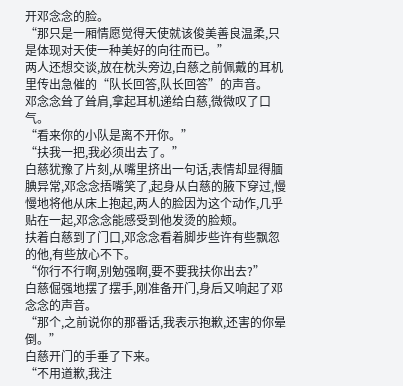开邓念念的脸。
“那只是一厢情愿觉得天使就该俊美善良温柔,只是体现对天使一种美好的向往而已。”
两人还想交谈,放在枕头旁边,白慈之前佩戴的耳机里传出急催的“队长回答,队长回答”的声音。
邓念念耸了耸肩,拿起耳机递给白慈,微微叹了口气。
“看来你的小队是离不开你。”
“扶我一把,我必须出去了。”
白慈犹豫了片刻,从嘴里挤出一句话,表情却显得腼腆异常,邓念念捂嘴笑了,起身从白慈的腋下穿过,慢慢地将他从床上抱起,两人的脸因为这个动作,几乎贴在一起,邓念念能感受到他发烫的脸颊。
扶着白慈到了门口,邓念念看着脚步些许有些飘忽的他,有些放心不下。
“你行不行啊,别勉强啊,要不要我扶你出去?”
白慈倔强地摆了摆手,刚准备开门,身后又响起了邓念念的声音。
“那个,之前说你的那番话,我表示抱歉,还害的你晕倒。”
白慈开门的手垂了下来。
“不用道歉,我注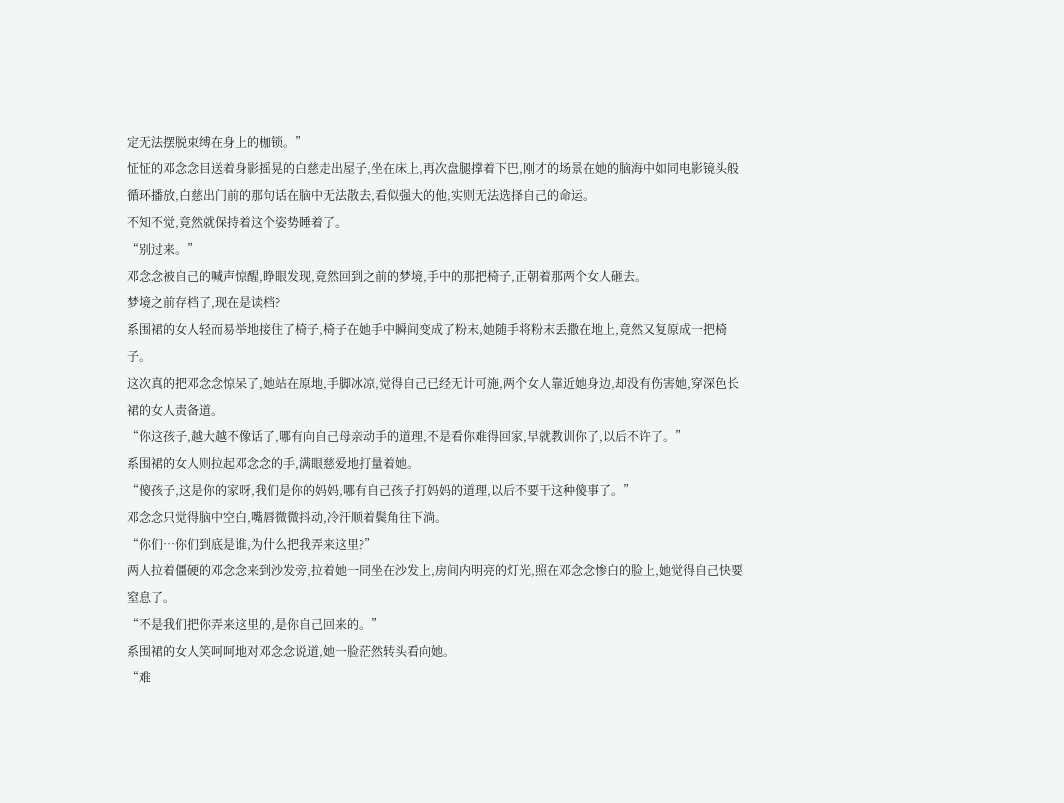定无法摆脱束缚在身上的枷锁。”
怔怔的邓念念目送着身影摇晃的白慈走出屋子,坐在床上,再次盘腿撑着下巴,刚才的场景在她的脑海中如同电影镜头般循环播放,白慈出门前的那句话在脑中无法散去,看似强大的他,实则无法选择自己的命运。
不知不觉,竟然就保持着这个姿势睡着了。
“别过来。”
邓念念被自己的喊声惊醒,睁眼发现,竟然回到之前的梦境,手中的那把椅子,正朝着那两个女人砸去。
梦境之前存档了,现在是读档?
系围裙的女人轻而易举地接住了椅子,椅子在她手中瞬间变成了粉末,她随手将粉末丢撒在地上,竟然又复原成一把椅子。
这次真的把邓念念惊呆了,她站在原地,手脚冰凉,觉得自己已经无计可施,两个女人靠近她身边,却没有伤害她,穿深色长裙的女人责备道。
“你这孩子,越大越不像话了,哪有向自己母亲动手的道理,不是看你难得回家,早就教训你了,以后不许了。”
系围裙的女人则拉起邓念念的手,满眼慈爱地打量着她。
“傻孩子,这是你的家呀,我们是你的妈妈,哪有自己孩子打妈妈的道理,以后不要干这种傻事了。”
邓念念只觉得脑中空白,嘴唇微微抖动,冷汗顺着鬓角往下淌。
“你们…你们到底是谁,为什么把我弄来这里?”
两人拉着僵硬的邓念念来到沙发旁,拉着她一同坐在沙发上,房间内明亮的灯光,照在邓念念惨白的脸上,她觉得自己快要窒息了。
“不是我们把你弄来这里的,是你自己回来的。”
系围裙的女人笑呵呵地对邓念念说道,她一脸茫然转头看向她。
“难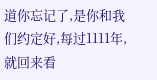道你忘记了,是你和我们约定好,每过1111年,就回来看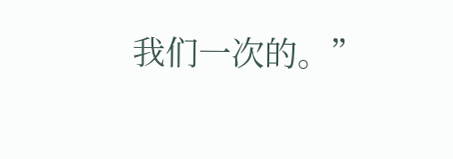我们一次的。”